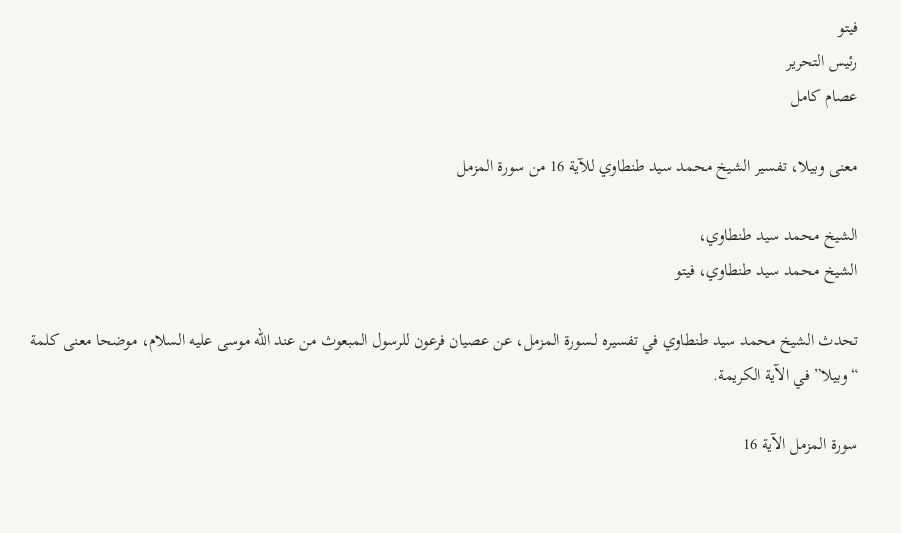فيتو
رئيس التحرير
عصام كامل

معنى وبيلا، تفسير الشيخ محمد سيد طنطاوي للآية 16 من سورة المزمل

الشيخ محمد سيد طنطاوي،
الشيخ محمد سيد طنطاوي، فيتو

تحدث الشيخ محمد سيد طنطاوي في تفسيره لـسورة المزمل، عن عصيان فرعون للرسول المبعوث من عند الله موسى عليه السلام، موضحا معنى كلمة “وبيلا” في الآية الكريمة.

سورة المزمل الآية 16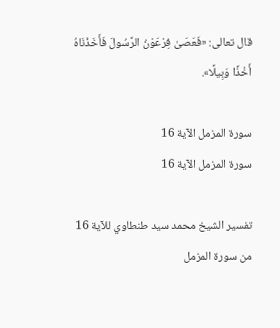قال تعالى: «فَعَصَىٰ فِرْعَوْنُ الرَّسُولَ فَأَخَذْنَاهُ أَخْذًا وَبِيلًا».

سورة المزمل الآية 16
سورة المزمل الآية 16

تفسير الشيخ محمد سيد طنطاوي للآية 16 من سورة المزمل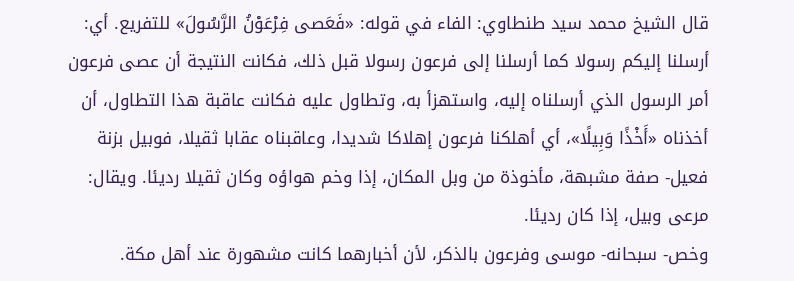قال الشيخ محمد سيد طنطاوي: الفاء في قوله: «فَعَصى فِرْعَوْنُ الرَّسُولَ» للتفريع. أي: أرسلنا إليكم رسولا كما أرسلنا إلى فرعون رسولا قبل ذلك، فكانت النتيجة أن عصى فرعون أمر الرسول الذي أرسلناه إليه، واستهزأ به، وتطاول عليه فكانت عاقبة هذا التطاول، أن أخذناه «أَخْذًا وَبِيلًا»، أي أهلكنا فرعون إهلاكا شديدا، وعاقبناه عقابا ثقيلا، فوبيل بزنة فعيل- صفة مشبهة، مأخوذة من وبل المكان، إذا وخم هواؤه وكان ثقيلا رديئا. ويقال: مرعى وبيل، إذا كان رديئا.
وخص- سبحانه- موسى وفرعون بالذكر، لأن أخبارهما كانت مشهورة عند أهل مكة.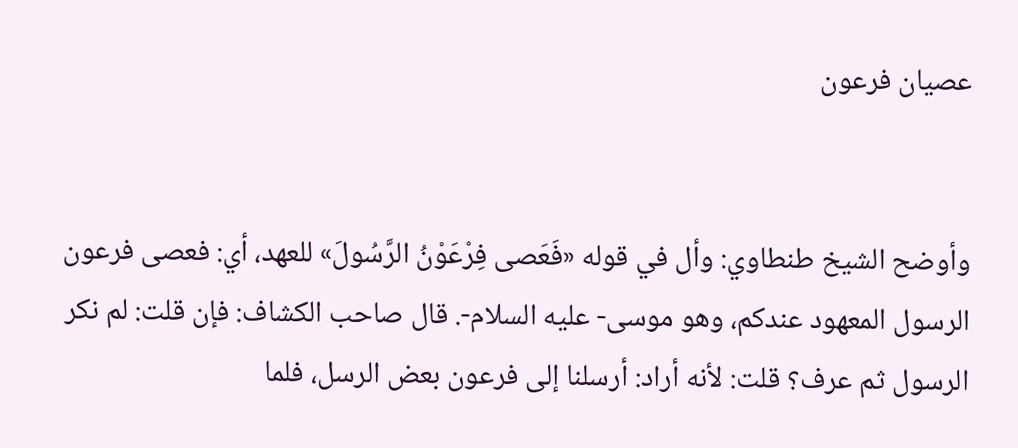عصيان فرعون


وأوضح الشيخ طنطاوي: وأل في قوله «فَعَصى فِرْعَوْنُ الرَّسُولَ» للعهد، أي: فعصى فرعون الرسول المعهود عندكم، وهو موسى- عليه السلام-. قال صاحب الكشاف: فإن قلت: لم نكر الرسول ثم عرف؟ قلت: لأنه أراد: أرسلنا إلى فرعون بعض الرسل، فلما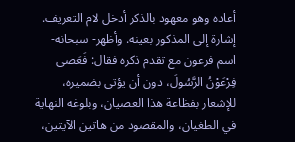أعاده وهو معهود بالذكر أدخل لام التعريف. إشارة إلى المذكور بعينه. وأظهر- سبحانه- اسم فرعون مع تقدم ذكره فقال: فَعَصى فِرْعَوْنُ الرَّسُولَ، دون أن يؤتى بضميره، للإشعار بفظاعة هذا العصيان، وبلوغه النهاية في الطغيان، والمقصود من هاتين الآيتين،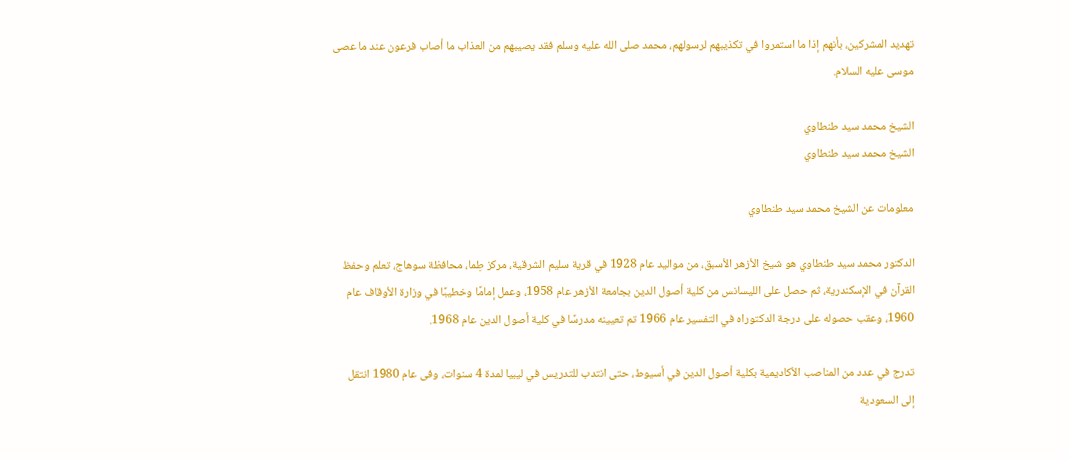تهديد المشركين، بأنهم إذا ما استمروا في تكذيبهم لرسولهم، محمد صلى الله عليه وسلم فقد يصيبهم من العذاب ما أصاب فرعون عند ما عصى موسى عليه السلام.

الشيخ محمد سيد طنطاوي
الشيخ محمد سيد طنطاوي

معلومات عن الشيخ محمد سيد طنطاوي

الدكتور محمد سيد طنطاوي هو شيخ الأزهر الأسبق، من مواليد عام 1928 في قرية سليم الشرقية، مركز طِما، محافظة سوهاج، تعلم وحفظ القرآن في الإسكندرية، ثم حصل على الليسانس من كلية أصول الدين بجامعة الأزهر عام 1958، وعمل إمامًا وخطيبًا في وزارة الأوقاف عام 1960، وعقب حصوله على درجة الدكتوراه في التفسير عام 1966 تم تعيينه مدرسًا في كلية أصول الدين عام 1968.

تدرج في عدد من المناصب الأكاديمية بكلية أصول الدين في أسيوط، حتى انتدب للتدريس في ليبيا لمدة 4 سنوات، وفى عام 1980 انتقل إلى السعودية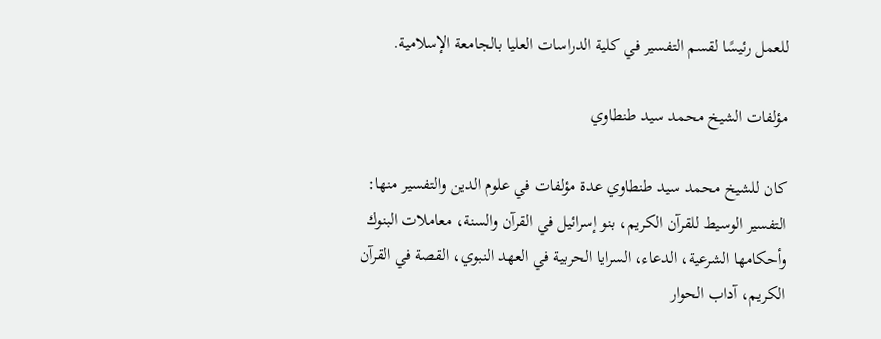للعمل رئيسًا لقسم التفسير في كلية الدراسات العليا بالجامعة الإسلامية.

مؤلفات الشيخ محمد سيد طنطاوي

كان للشيخ محمد سيد طنطاوي عدة مؤلفات في علوم الدين والتفسير منها: التفسير الوسيط للقرآن الكريم، بنو إسرائيل في القرآن والسنة، معاملات البنوك وأحكامها الشرعية، الدعاء، السرايا الحربية في العهد النبوي، القصة في القرآن الكريم، آداب الحوار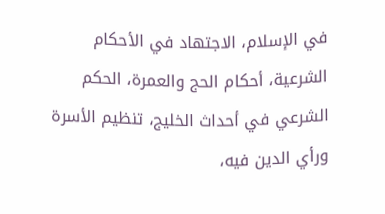في الإسلام، الاجتهاد في الأحكام الشرعية، أحكام الحج والعمرة، الحكم الشرعي في أحداث الخليج، تنظيم الأسرة ورأي الدين فيه،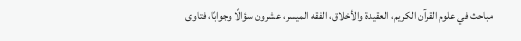مباحث في علوم القرآن الكريم، العقيدة والأخلاق، الفقه الميسر، عشرون سؤالًا وجوابًا، فتاوى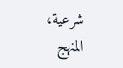شرعية، المنهج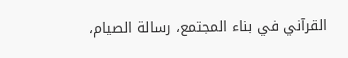القرآني في بناء المجتمع، رسالة الصيام،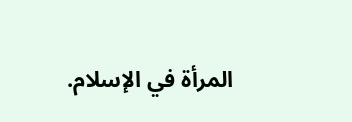المرأة في الإسلام.